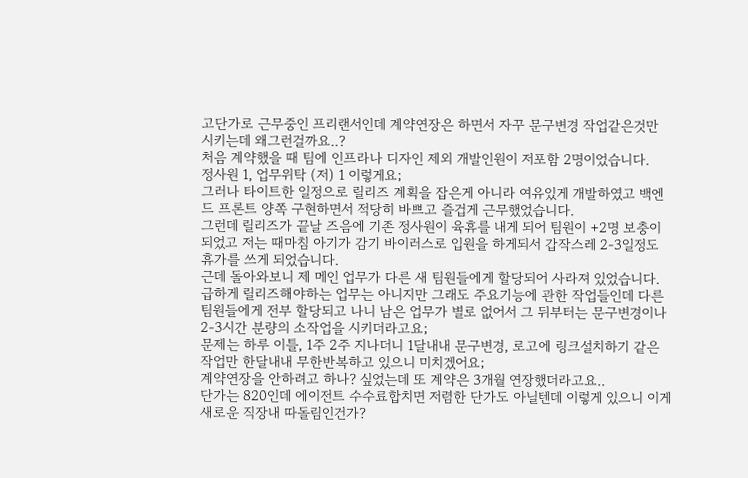고단가로 근무중인 프리랜서인데 계약연장은 하면서 자꾸 문구변경 작업같은것만 시키는데 왜그런걸까요..?
처음 계약했을 때 팀에 인프라나 디자인 제외 개발인원이 저포함 2명이었습니다.
정사원 1, 업무위탁 (저) 1 이렇게요;
그러나 타이트한 일정으로 릴리즈 계획을 잡은게 아니라 여유있게 개발하였고 백엔드 프론트 양쪽 구현하면서 적당히 바쁘고 즐겁게 근무했었습니다.
그런데 릴리즈가 끝날 즈음에 기존 정사원이 육휴를 내게 되어 팀원이 +2명 보충이 되었고 저는 때마침 아기가 감기 바이러스로 입원을 하게되서 갑작스레 2-3일정도 휴가를 쓰게 되었습니다.
근데 돌아와보니 제 메인 업무가 다른 새 팀원들에게 할당되어 사라져 있었습니다.
급하게 릴리즈해야하는 업무는 아니지만 그래도 주요기능에 관한 작업들인데 다른 팀원들에게 전부 할당되고 나니 남은 업무가 별로 없어서 그 뒤부터는 문구변경이나 2-3시간 분량의 소작업을 시키더라고요;
문제는 하루 이틀, 1주 2주 지나더니 1달내내 문구변경, 로고에 링크설치하기 같은 작업만 한달내내 무한반복하고 있으니 미치겠어요;
계약연장을 안하려고 하나? 싶었는데 또 계약은 3개월 연장했더라고요..
단가는 820인데 에이전트 수수료합치면 저렴한 단가도 아닐텐데 이렇게 있으니 이게 새로운 직장내 따돌림인건가?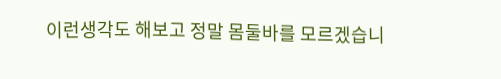이런생각도 해보고 정말 몸둘바를 모르겠습니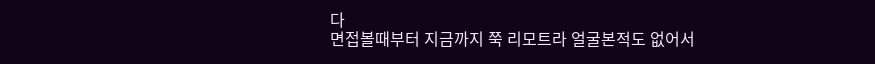다
면접볼때부터 지금까지 쭉 리모트라 얼굴본적도 없어서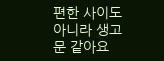편한 사이도 아니라 생고문 같아요